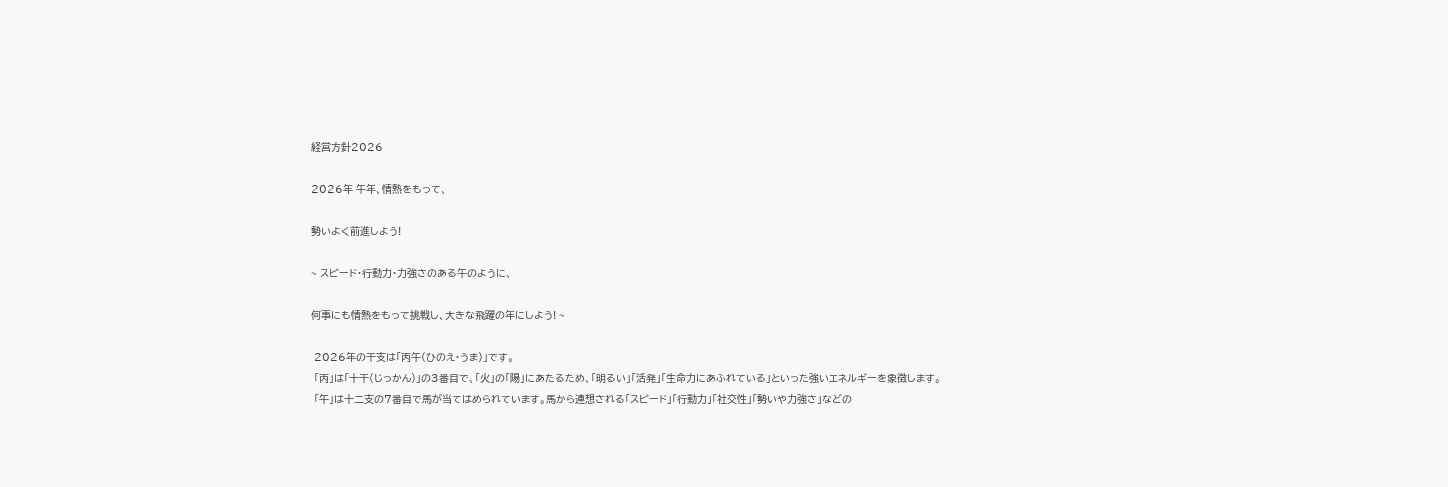経営方針2026

2026年 午年、情熱をもって、

勢いよく前進しよう!

~ スピード・行動力・力強さのある午のように、

何事にも情熱をもって挑戦し、大きな飛躍の年にしよう! ~

 2026年の干支は「丙午(ひのえ・うま)」です。
 「丙」は「十干(じっかん)」の3番目で、「火」の「陽」にあたるため、「明るい」「活発」「生命力にあふれている」といった強いエネルギーを象徴します。
 「午」は十二支の7番目で馬が当てはめられています。馬から連想される「スピード」「行動力」「社交性」「勢いや力強さ」などの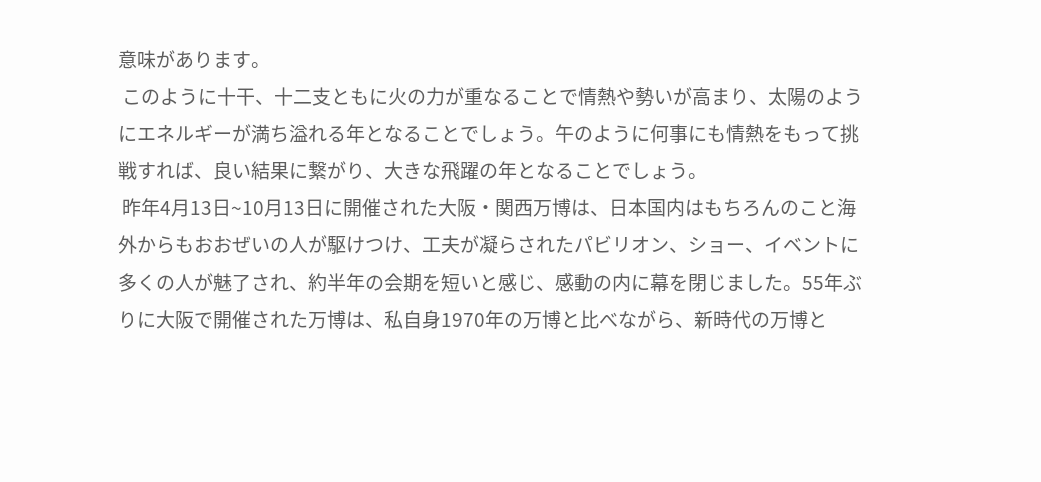意味があります。
 このように十干、十二支ともに火の力が重なることで情熱や勢いが高まり、太陽のようにエネルギーが満ち溢れる年となることでしょう。午のように何事にも情熱をもって挑戦すれば、良い結果に繋がり、大きな飛躍の年となることでしょう。
 昨年4月13日~10月13日に開催された大阪・関西万博は、日本国内はもちろんのこと海外からもおおぜいの人が駆けつけ、工夫が凝らされたパビリオン、ショー、イベントに多くの人が魅了され、約半年の会期を短いと感じ、感動の内に幕を閉じました。55年ぶりに大阪で開催された万博は、私自身1970年の万博と比べながら、新時代の万博と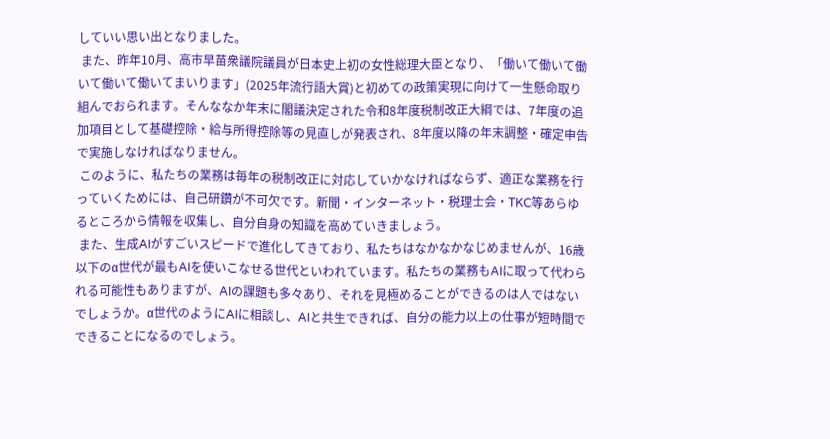していい思い出となりました。
 また、昨年10月、高市早苗衆議院議員が日本史上初の女性総理大臣となり、「働いて働いて働いて働いて働いてまいります」(2025年流行語大賞)と初めての政策実現に向けて一生懸命取り組んでおられます。そんななか年末に閣議決定された令和8年度税制改正大綱では、7年度の追加項目として基礎控除・給与所得控除等の見直しが発表され、8年度以降の年末調整・確定申告で実施しなければなりません。
 このように、私たちの業務は毎年の税制改正に対応していかなければならず、適正な業務を行っていくためには、自己研鑽が不可欠です。新聞・インターネット・税理士会・TKC等あらゆるところから情報を収集し、自分自身の知識を高めていきましょう。
 また、生成AIがすごいスピードで進化してきており、私たちはなかなかなじめませんが、16歳以下のα世代が最もAIを使いこなせる世代といわれています。私たちの業務もAIに取って代わられる可能性もありますが、AIの課題も多々あり、それを見極めることができるのは人ではないでしょうか。α世代のようにAIに相談し、AIと共生できれば、自分の能力以上の仕事が短時間でできることになるのでしょう。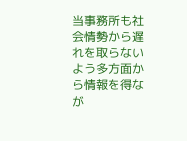当事務所も社会情勢から遅れを取らないよう多方面から情報を得なが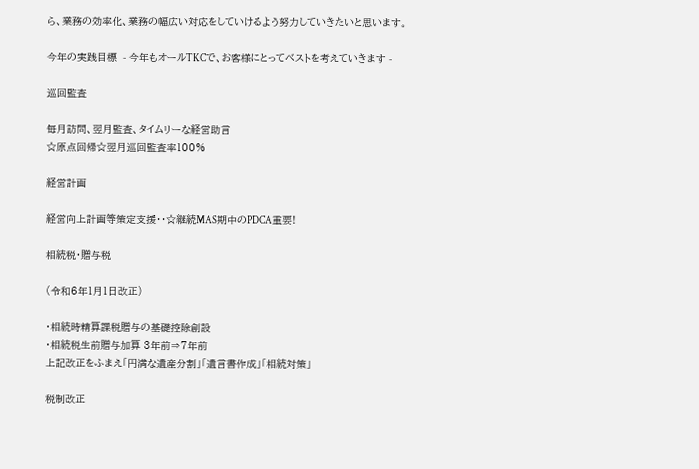ら、業務の効率化、業務の幅広い対応をしていけるよう努力していきたいと思います。

今年の実践目標  - 今年もオールTKCで、お客様にとってベストを考えていきます -

巡回監査

毎月訪問、翌月監査、タイムリーな経営助言
☆原点回帰☆翌月巡回監査率100%

経営計画

経営向上計画等策定支援・・☆継続MAS期中のPDCA重要!

相続税・贈与税

(令和6年1月1日改正)

・相続時精算課税贈与の基礎控除創設
・相続税生前贈与加算 3年前⇒7年前
上記改正をふまえ「円満な遺産分割」「遺言書作成」「相続対策」

税制改正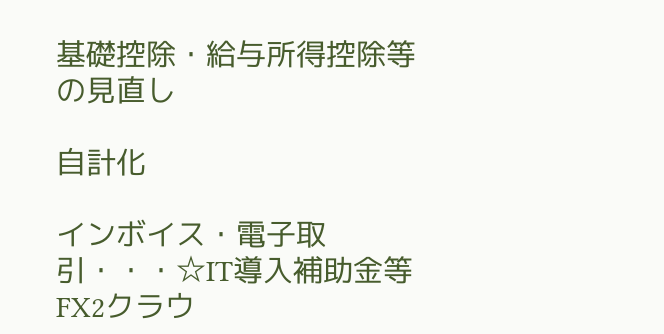基礎控除・給与所得控除等の見直し

自計化

インボイス・電子取引・・・☆IT導入補助金等
FX2クラウ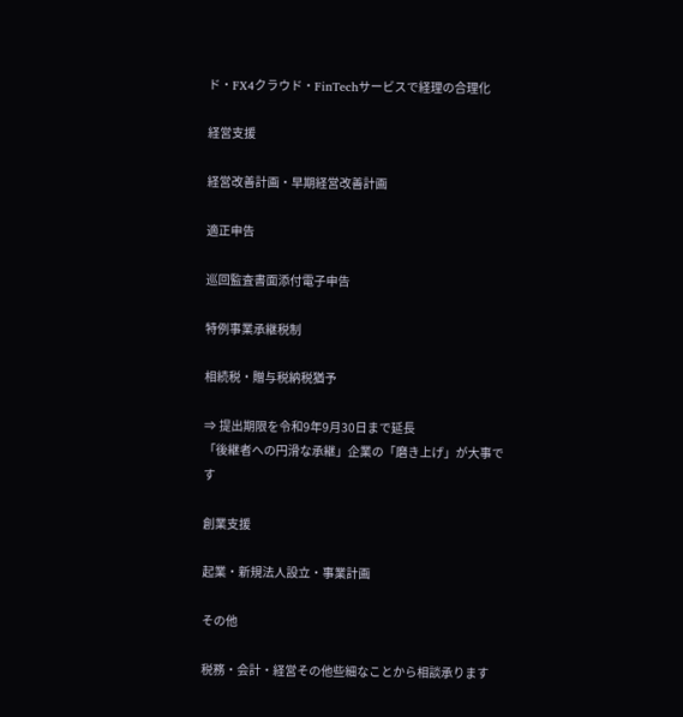ド・FX4クラウド・FinTechサービスで経理の合理化

経営支援

経営改善計画・早期経営改善計画

適正申告

巡回監査書面添付電子申告

特例事業承継税制

相続税・贈与税納税猶予

⇒ 提出期限を令和9年9月30日まで延長
「後継者への円滑な承継」企業の「磨き上げ」が大事です

創業支援

起業・新規法人設立・事業計画

その他

税務・会計・経営その他些細なことから相談承ります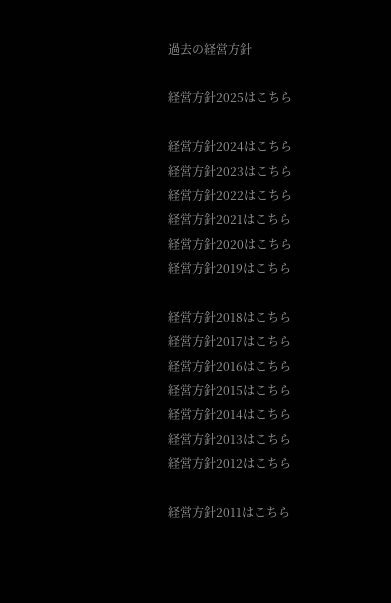過去の経営方針

経営方針2025はこちら

経営方針2024はこちら
経営方針2023はこちら
経営方針2022はこちら
経営方針2021はこちら
経営方針2020はこちら
経営方針2019はこちら

経営方針2018はこちら
経営方針2017はこちら
経営方針2016はこちら
経営方針2015はこちら
経営方針2014はこちら
経営方針2013はこちら
経営方針2012はこちら

経営方針2011はこちら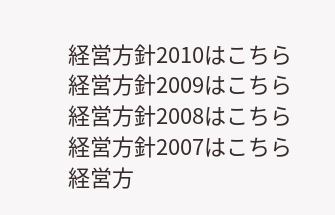経営方針2010はこちら
経営方針2009はこちら
経営方針2008はこちら
経営方針2007はこちら
経営方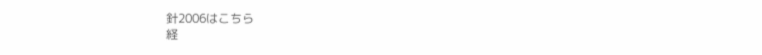針2006はこちら
経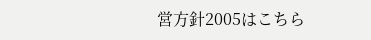営方針2005はこちら